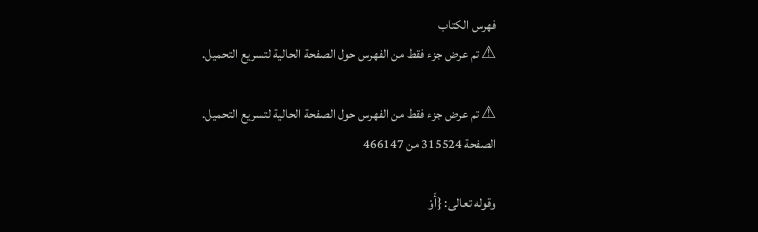فهرس الكتاب
⚠ تم عرض جزء فقط من الفهرس حول الصفحة الحالية لتسريع التحميل.

⚠ تم عرض جزء فقط من الفهرس حول الصفحة الحالية لتسريع التحميل.
الصفحة 315524 من 466147

وقوله تعالى: {أَوْ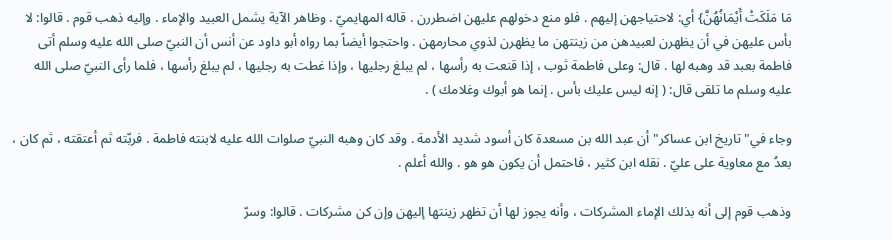مَا مَلَكَتْ أَيْمَانُهُنَّ} أي: لاحتياجهن إليهم . فلو منع دخولهم عليهن اضطررن . قاله المهايميّ . وظاهر الآية يشمل العبيد والإماء . وإليه ذهب قوم . قالوا: لا بأس عليهن في أن يظهرن لعبيدهن من زينتهن ما يظهرن لذوي محارمهن . واحتجوا أيضاً بما رواه أبو داود عن أنس أن النبيّ صلى الله عليه وسلم أتى فاطمة بعبد قد وهبه لها . قال: وعلى فاطمة ثوب ، إذا قنعت به رأسها ، لم يبلغ رجليها ، وإذا غطت به رجليها ، لم يبلغ رأسها ، فلما رأى النبيّ صلى الله عليه وسلم ما تلقى قال: ( إنه ليس عليك بأس . إنما هو أبوك وغلامك ) .

وجاء في"تاريخ ابن عساكر"أن عبد الله بن مسعدة كان أسود شديد الأدمة . وقد كان وهبه النبيّ صلوات الله عليه لابنته فاطمة . فربّته ثم أعتقته ، ثم كان ، بعدُ مع معاوية على عليّ . نقله ابن كثير ، فاحتمل أن يكون هو هو . والله أعلم .

وذهب قوم إلى أنه بذلك الإماء المشركات ، وأنه يجوز لها أن تظهر زينتها إليهن وإن كن مشركات . قالوا: وسرّ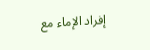إفراد الإماء مع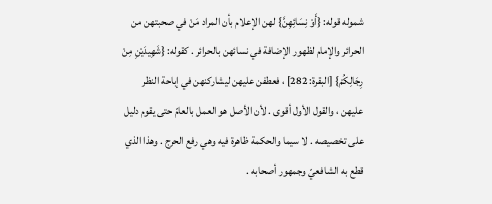شموله قوله: {أَوْ نِسَائِهِنَّ} لهن الإعلام بأن المراد مَنْ في صحبتهن من الحرائر والإمام لظهور الإضافة في نسائهن بالحرائر . كقوله: {شَهِيدَيْنِ مِنْ رِجَالِكُمْ} [البقرة: 282] ، فعطفن عليهن ليشاركنهن في إباحة النظر عليهن ، والقول الأول أقوى . لأن الأصل هو العمل بالعامّ حتى يقوم دليل على تخصيصه . لا سيما والحكمة ظاهرة فيه وهي رفع الحرج . وهذا الذي قطع به الشافعيّ وجمهور أصحابه .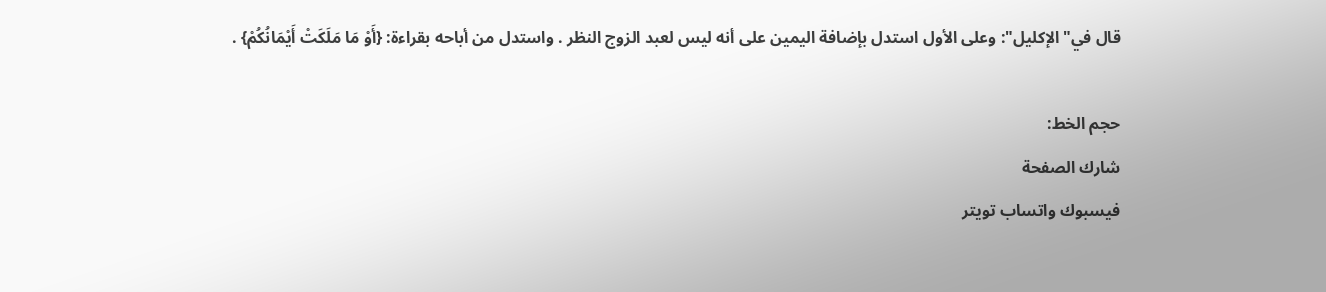قال في"الإكليل": وعلى الأول استدل بإضافة اليمين على أنه ليس لعبد الزوج النظر . واستدل من أباحه بقراءة: {أَوْ مَا مَلَكَتْ أَيْمَانُكُمْ} .

حجم الخط:
شارك الصفحة
فيسبوك واتساب تويتر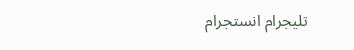تليجرام انستجرام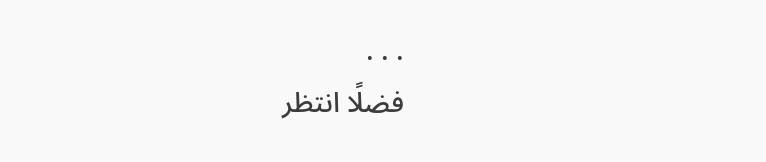. . .
فضلًا انتظر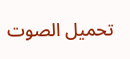تحميل الصوت